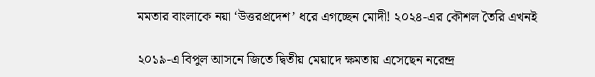মমতার বাংলাকে নয়া ‘উত্তরপ্রদেশ’ ধরে এগচ্ছেন মোদী! ২০২৪-এর কৌশল তৈরি এখনই

২০১৯-এ বিপুল আসনে জিতে দ্বিতীয় মেয়াদে ক্ষমতায় এসেছেন নরেন্দ্র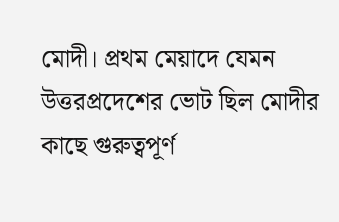মোদী। প্রথম মেয়াদে যেমন উত্তরপ্রদেশের ভোট ছিল মোদীর কাছে গুরুত্বপূর্ণ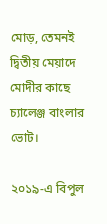মোড়, তেমনই দ্বিতীয় মেয়াদে মোদীর কাছে চ্যালেঞ্জ বাংলার ভোট।

২০১৯-এ বিপুল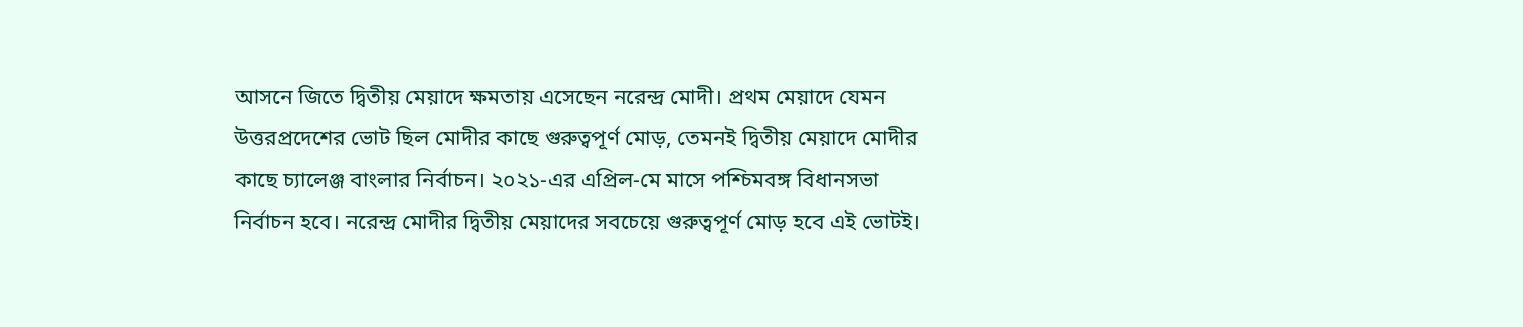আসনে জিতে দ্বিতীয় মেয়াদে ক্ষমতায় এসেছেন নরেন্দ্র মোদী। প্রথম মেয়াদে যেমন উত্তরপ্রদেশের ভোট ছিল মোদীর কাছে গুরুত্বপূর্ণ মোড়, তেমনই দ্বিতীয় মেয়াদে মোদীর কাছে চ্যালেঞ্জ বাংলার নির্বাচন। ২০২১-এর এপ্রিল-মে মাসে পশ্চিমবঙ্গ বিধানসভা নির্বাচন হবে। নরেন্দ্র মোদীর দ্বিতীয় মেয়াদের সবচেয়ে গুরুত্বপূর্ণ মোড় হবে এই ভোটই।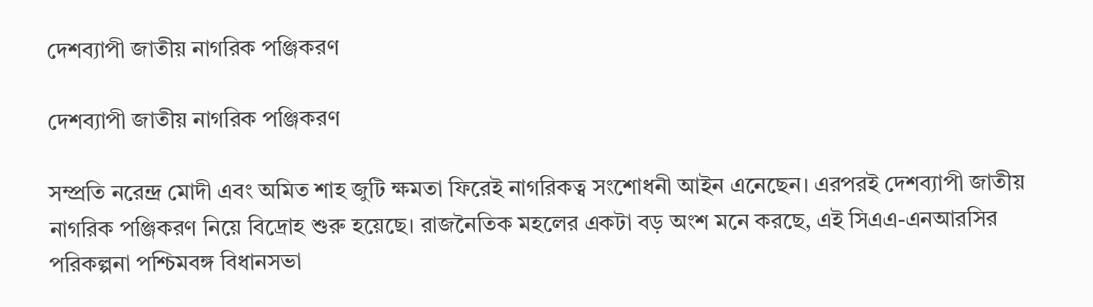দেশব্যাপী জাতীয় নাগরিক পঞ্জিকরণ

দেশব্যাপী জাতীয় নাগরিক পঞ্জিকরণ

সম্প্রতি নরেন্দ্র মোদী এবং অমিত শাহ জুটি ক্ষমতা ফিরেই নাগরিকত্ব সংশোধনী আইন এনেছেন। এরপরই দেশব্যাপী জাতীয় নাগরিক পঞ্জিকরণ নিয়ে বিদ্রোহ শুরু হয়েছে। রাজনৈতিক মহলের একটা বড় অংশ মনে করছে, এই সিএএ-এনআরসির পরিকল্পনা পশ্চিমবঙ্গ বিধানসভা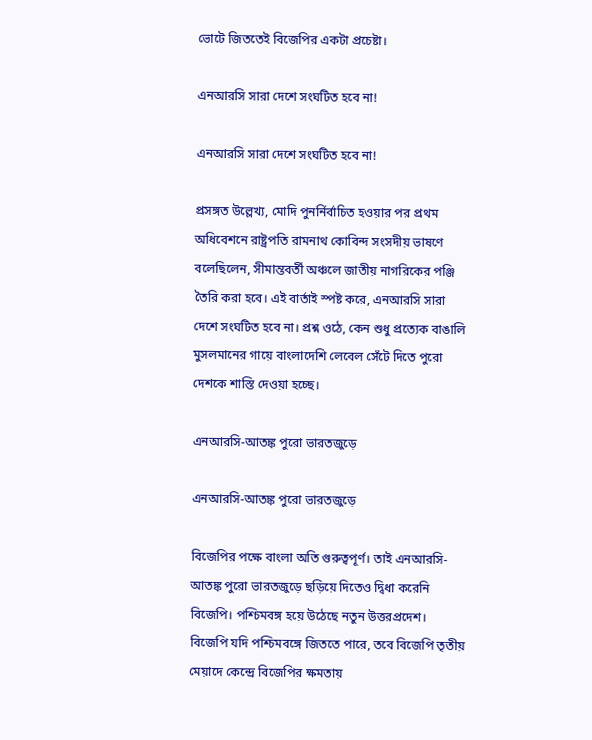ভোটে জিততেই বিজেপির একটা প্রচেষ্টা।

এনআরসি সারা দেশে সংঘটিত হবে না!

এনআরসি সারা দেশে সংঘটিত হবে না!

প্রসঙ্গত উল্লেখ্য, মোদি পুনর্নির্বাচিত হওয়ার পর প্রথম অধিবেশনে রাষ্ট্রপতি রামনাথ কোবিন্দ সংসদীয় ভাষণে বলেছিলেন, সীমান্তবর্তী অঞ্চলে জাতীয় নাগরিকের পঞ্জি তৈরি করা হবে। এই বার্তাই স্পষ্ট করে, এনআরসি সারা দেশে সংঘটিত হবে না। প্রশ্ন ওঠে, কেন শুধু প্রত্যেক বাঙালি মুসলমানের গায়ে বাংলাদেশি লেবেল সেঁটে দিতে পুরো দেশকে শাস্তি দেওয়া হচ্ছে।

এনআরসি-আতঙ্ক পুরো ভারতজুড়ে

এনআরসি-আতঙ্ক পুরো ভারতজুড়ে

বিজেপির পক্ষে বাংলা অতি গুরুত্বপূর্ণ। তাই এনআরসি-আতঙ্ক পুরো ভারতজুড়ে ছড়িয়ে দিতেও দ্বিধা করেনি বিজেপি। পশ্চিমবঙ্গ হয়ে উঠেছে নতুন উত্তরপ্রদেশ। বিজেপি যদি পশ্চিমবঙ্গে জিততে পারে, তবে বিজেপি তৃতীয় মেয়াদে কেন্দ্রে বিজেপির ক্ষমতায়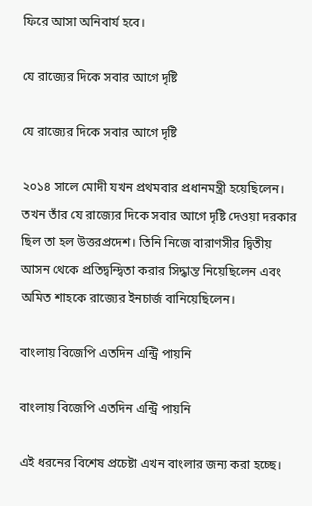ফিরে আসা অনিবার্য হবে।

যে রাজ্যের দিকে সবার আগে দৃষ্টি

যে রাজ্যের দিকে সবার আগে দৃষ্টি

২০১৪ সালে মোদী যখন প্রথমবার প্রধানমন্ত্রী হয়েছিলেন। তখন তাঁর যে রাজ্যের দিকে সবার আগে দৃষ্টি দেওয়া দরকার ছিল তা হল উত্তরপ্রদেশ। তিনি নিজে বারাণসীর দ্বিতীয় আসন থেকে প্রতিদ্বন্দ্বিতা করার সিদ্ধান্ত নিয়েছিলেন এবং অমিত শাহকে রাজ্যের ইনচার্জ বানিয়েছিলেন।

বাংলায় বিজেপি এতদিন এন্ট্রি পায়নি

বাংলায় বিজেপি এতদিন এন্ট্রি পায়নি

এই ধরনের বিশেষ প্রচেষ্টা এখন বাংলার জন্য করা হচ্ছে।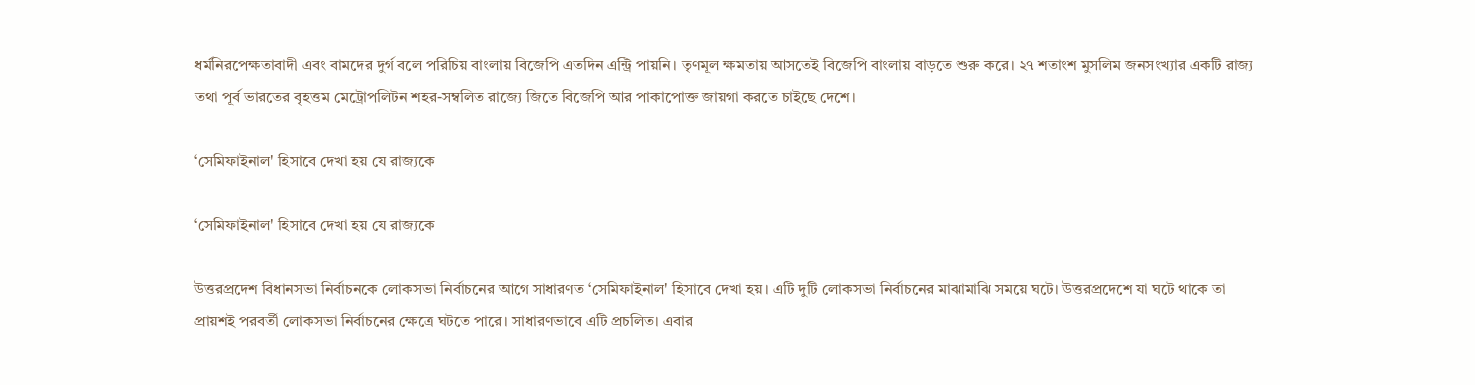ধর্মনিরপেক্ষতাবাদী এবং বামদের দুর্গ বলে পরিচিয় বাংলায় বিজেপি এতদিন এন্ট্রি পায়নি। তৃণমূল ক্ষমতায় আসতেই বিজেপি বাংলায় বাড়তে শুরু করে। ২৭ শতাংশ মুসলিম জনসংখ্যার একটি রাজ্য তথা পূর্ব ভারতের বৃহত্তম মেট্রোপলিটন শহর-সম্বলিত রাজ্যে জিতে বিজেপি আর পাকাপোক্ত জায়গা করতে চাইছে দেশে।

‘সেমিফাইনাল' হিসাবে দেখা হয় যে রাজ্যকে

‘সেমিফাইনাল' হিসাবে দেখা হয় যে রাজ্যকে

উত্তরপ্রদেশ বিধানসভা নির্বাচনকে লোকসভা নির্বাচনের আগে সাধারণত ‘সেমিফাইনাল' হিসাবে দেখা হয়। এটি দুটি লোকসভা নির্বাচনের মাঝামাঝি সময়ে ঘটে। উত্তরপ্রদেশে যা ঘটে থাকে তা প্রায়শই পরবর্তী লোকসভা নির্বাচনের ক্ষেত্রে ঘটতে পারে। সাধারণভাবে এটি প্রচলিত। এবার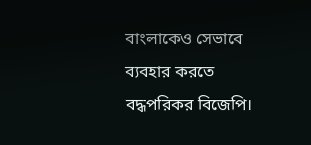বাংলাকেও সেভাবে ব্যবহার করতে বদ্ধপরিকর বিজেপি।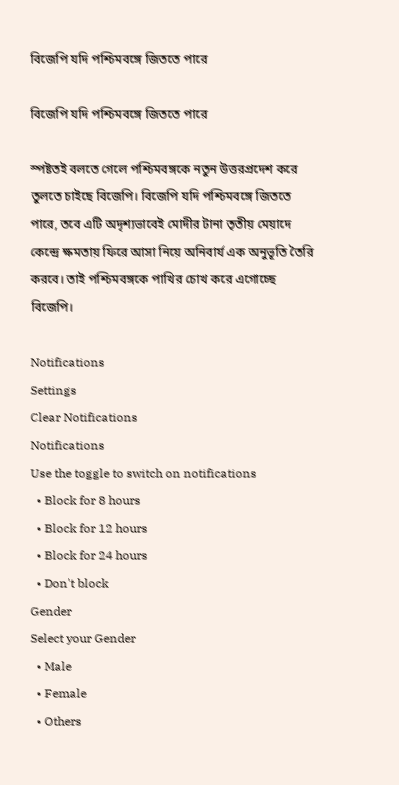বিজেপি যদি পশ্চিমবঙ্গে জিততে পারে

বিজেপি যদি পশ্চিমবঙ্গে জিততে পারে

স্পষ্টতই বলতে গেলে পশ্চিমবঙ্গকে নতুন উত্তরপ্রদেশ করে তুলতে চাইছে বিজেপি। বিজেপি যদি পশ্চিমবঙ্গে জিততে পারে, তবে এটি অদৃশ্যভাবেই মোদীর টানা তৃতীয় মেয়াদে কেন্দ্রে ক্ষমতায় ফিরে আসা নিয়ে অনিবার্য এক অনুভূতি তৈরি করবে। তাই পশ্চিমবঙ্গকে পাখির চোখ করে এগোচ্ছে বিজেপি।

Notifications
Settings
Clear Notifications
Notifications
Use the toggle to switch on notifications
  • Block for 8 hours
  • Block for 12 hours
  • Block for 24 hours
  • Don't block
Gender
Select your Gender
  • Male
  • Female
  • Others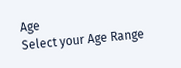Age
Select your Age Range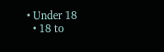• Under 18
  • 18 to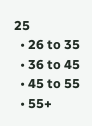25
  • 26 to 35
  • 36 to 45
  • 45 to 55
  • 55+